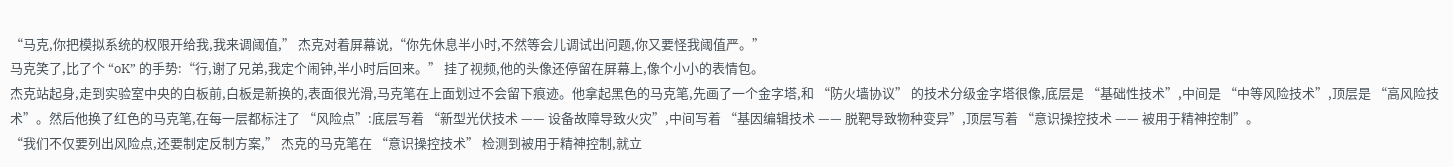“马克,你把模拟系统的权限开给我,我来调阈值,” 杰克对着屏幕说,“你先休息半小时,不然等会儿调试出问题,你又要怪我阈值严。”
马克笑了,比了个 “oK” 的手势:“行,谢了兄弟,我定个闹钟,半小时后回来。” 挂了视频,他的头像还停留在屏幕上,像个小小的表情包。
杰克站起身,走到实验室中央的白板前,白板是新换的,表面很光滑,马克笔在上面划过不会留下痕迹。他拿起黑色的马克笔,先画了一个金字塔,和 “防火墙协议” 的技术分级金字塔很像,底层是 “基础性技术”,中间是 “中等风险技术”,顶层是 “高风险技术”。然后他换了红色的马克笔,在每一层都标注了 “风险点”:底层写着 “新型光伏技术 —— 设备故障导致火灾”,中间写着 “基因编辑技术 —— 脱靶导致物种变异”,顶层写着 “意识操控技术 —— 被用于精神控制”。
“我们不仅要列出风险点,还要制定反制方案,” 杰克的马克笔在 “意识操控技术” 检测到被用于精神控制,就立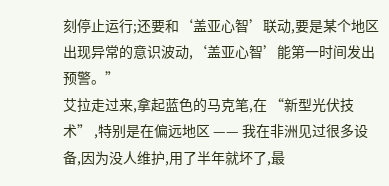刻停止运行;还要和‘盖亚心智’联动,要是某个地区出现异常的意识波动,‘盖亚心智’能第一时间发出预警。”
艾拉走过来,拿起蓝色的马克笔,在 “新型光伏技术” ,特别是在偏远地区 —— 我在非洲见过很多设备,因为没人维护,用了半年就坏了,最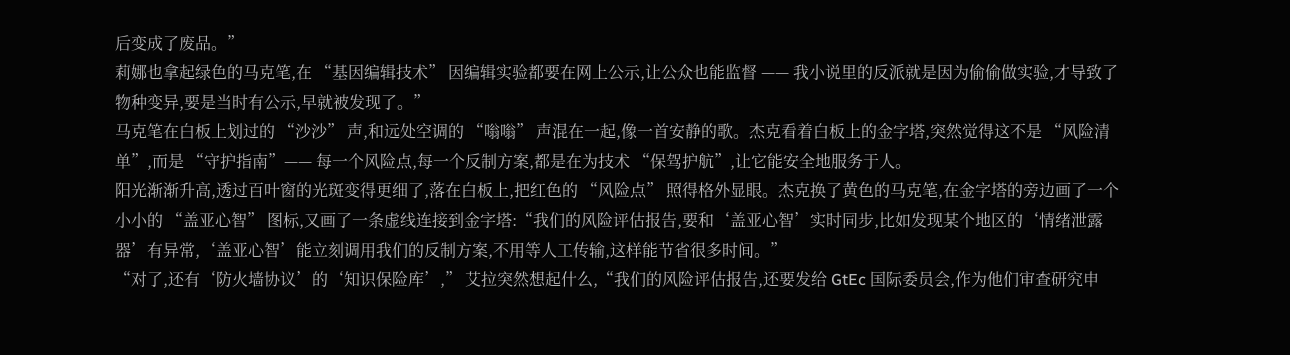后变成了废品。”
莉娜也拿起绿色的马克笔,在 “基因编辑技术” 因编辑实验都要在网上公示,让公众也能监督 —— 我小说里的反派就是因为偷偷做实验,才导致了物种变异,要是当时有公示,早就被发现了。”
马克笔在白板上划过的 “沙沙” 声,和远处空调的 “嗡嗡” 声混在一起,像一首安静的歌。杰克看着白板上的金字塔,突然觉得这不是 “风险清单”,而是 “守护指南”—— 每一个风险点,每一个反制方案,都是在为技术 “保驾护航”,让它能安全地服务于人。
阳光渐渐升高,透过百叶窗的光斑变得更细了,落在白板上,把红色的 “风险点” 照得格外显眼。杰克换了黄色的马克笔,在金字塔的旁边画了一个小小的 “盖亚心智” 图标,又画了一条虚线连接到金字塔:“我们的风险评估报告,要和‘盖亚心智’实时同步,比如发现某个地区的‘情绪泄露器’有异常,‘盖亚心智’能立刻调用我们的反制方案,不用等人工传输,这样能节省很多时间。”
“对了,还有‘防火墙协议’的‘知识保险库’,” 艾拉突然想起什么,“我们的风险评估报告,还要发给 GtEc 国际委员会,作为他们审查研究申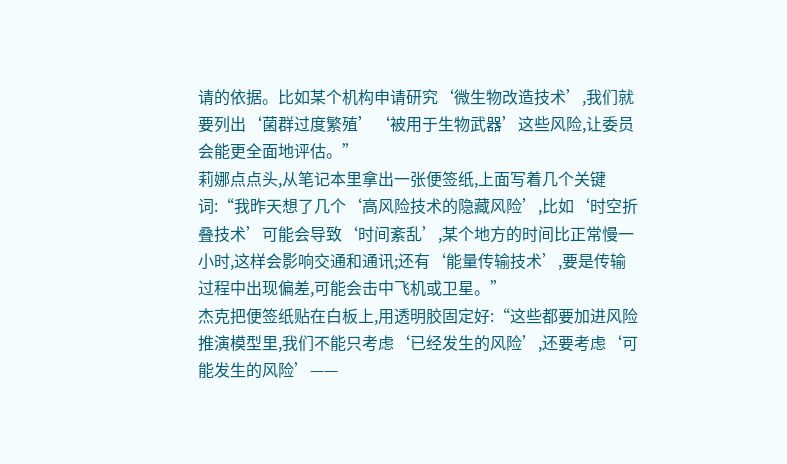请的依据。比如某个机构申请研究‘微生物改造技术’,我们就要列出‘菌群过度繁殖’‘被用于生物武器’这些风险,让委员会能更全面地评估。”
莉娜点点头,从笔记本里拿出一张便签纸,上面写着几个关键词:“我昨天想了几个‘高风险技术的隐藏风险’,比如‘时空折叠技术’可能会导致‘时间紊乱’,某个地方的时间比正常慢一小时,这样会影响交通和通讯;还有‘能量传输技术’,要是传输过程中出现偏差,可能会击中飞机或卫星。”
杰克把便签纸贴在白板上,用透明胶固定好:“这些都要加进风险推演模型里,我们不能只考虑‘已经发生的风险’,还要考虑‘可能发生的风险’——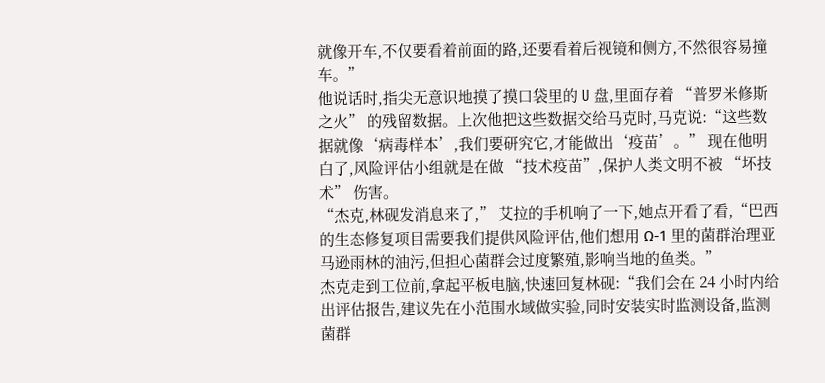就像开车,不仅要看着前面的路,还要看着后视镜和侧方,不然很容易撞车。”
他说话时,指尖无意识地摸了摸口袋里的 U 盘,里面存着 “普罗米修斯之火” 的残留数据。上次他把这些数据交给马克时,马克说:“这些数据就像‘病毒样本’,我们要研究它,才能做出‘疫苗’。” 现在他明白了,风险评估小组就是在做 “技术疫苗”,保护人类文明不被 “坏技术” 伤害。
“杰克,林砚发消息来了,” 艾拉的手机响了一下,她点开看了看,“巴西的生态修复项目需要我们提供风险评估,他们想用 Ω-1 里的菌群治理亚马逊雨林的油污,但担心菌群会过度繁殖,影响当地的鱼类。”
杰克走到工位前,拿起平板电脑,快速回复林砚:“我们会在 24 小时内给出评估报告,建议先在小范围水域做实验,同时安装实时监测设备,监测菌群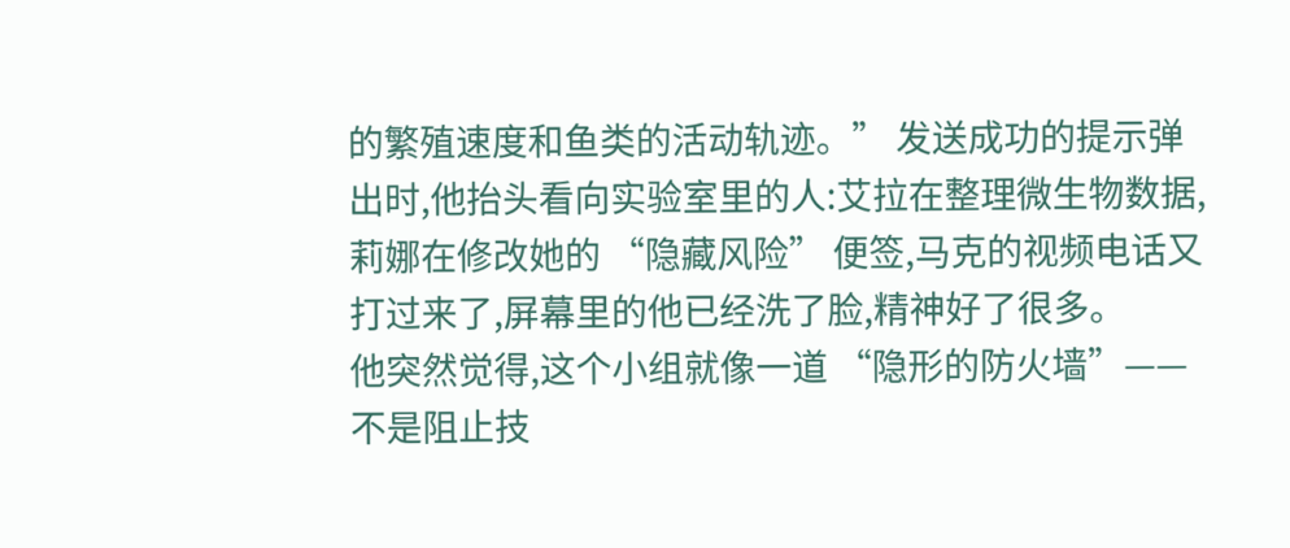的繁殖速度和鱼类的活动轨迹。” 发送成功的提示弹出时,他抬头看向实验室里的人:艾拉在整理微生物数据,莉娜在修改她的 “隐藏风险” 便签,马克的视频电话又打过来了,屏幕里的他已经洗了脸,精神好了很多。
他突然觉得,这个小组就像一道 “隐形的防火墙”—— 不是阻止技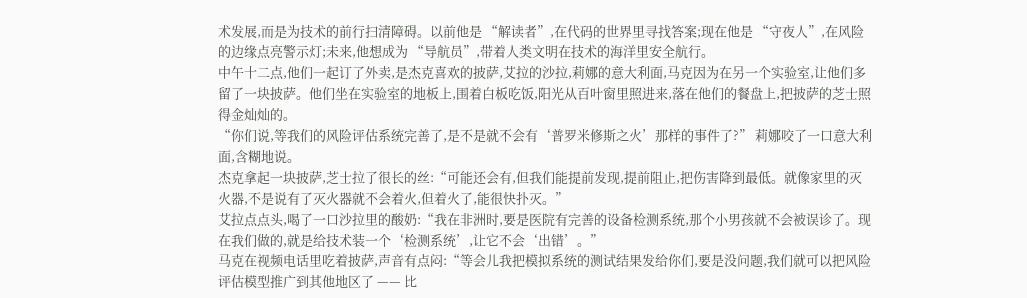术发展,而是为技术的前行扫清障碍。以前他是 “解读者”,在代码的世界里寻找答案;现在他是 “守夜人”,在风险的边缘点亮警示灯;未来,他想成为 “导航员”,带着人类文明在技术的海洋里安全航行。
中午十二点,他们一起订了外卖,是杰克喜欢的披萨,艾拉的沙拉,莉娜的意大利面,马克因为在另一个实验室,让他们多留了一块披萨。他们坐在实验室的地板上,围着白板吃饭,阳光从百叶窗里照进来,落在他们的餐盘上,把披萨的芝士照得金灿灿的。
“你们说,等我们的风险评估系统完善了,是不是就不会有‘普罗米修斯之火’那样的事件了?” 莉娜咬了一口意大利面,含糊地说。
杰克拿起一块披萨,芝士拉了很长的丝:“可能还会有,但我们能提前发现,提前阻止,把伤害降到最低。就像家里的灭火器,不是说有了灭火器就不会着火,但着火了,能很快扑灭。”
艾拉点点头,喝了一口沙拉里的酸奶:“我在非洲时,要是医院有完善的设备检测系统,那个小男孩就不会被误诊了。现在我们做的,就是给技术装一个‘检测系统’,让它不会‘出错’。”
马克在视频电话里吃着披萨,声音有点闷:“等会儿我把模拟系统的测试结果发给你们,要是没问题,我们就可以把风险评估模型推广到其他地区了 —— 比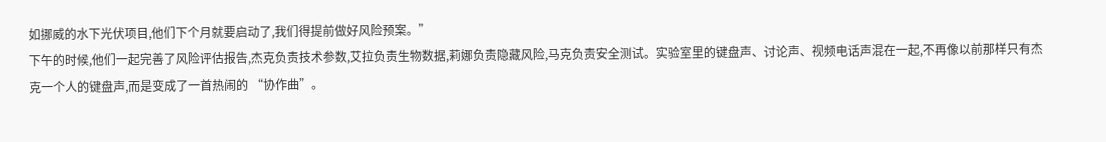如挪威的水下光伏项目,他们下个月就要启动了,我们得提前做好风险预案。”
下午的时候,他们一起完善了风险评估报告,杰克负责技术参数,艾拉负责生物数据,莉娜负责隐藏风险,马克负责安全测试。实验室里的键盘声、讨论声、视频电话声混在一起,不再像以前那样只有杰克一个人的键盘声,而是变成了一首热闹的 “协作曲”。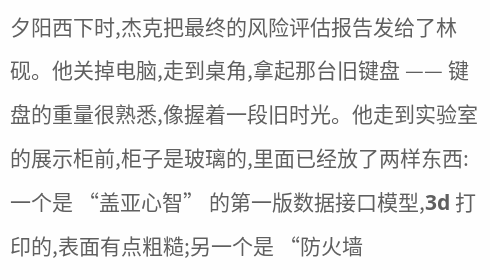夕阳西下时,杰克把最终的风险评估报告发给了林砚。他关掉电脑,走到桌角,拿起那台旧键盘 —— 键盘的重量很熟悉,像握着一段旧时光。他走到实验室的展示柜前,柜子是玻璃的,里面已经放了两样东西:一个是 “盖亚心智” 的第一版数据接口模型,3d 打印的,表面有点粗糙;另一个是 “防火墙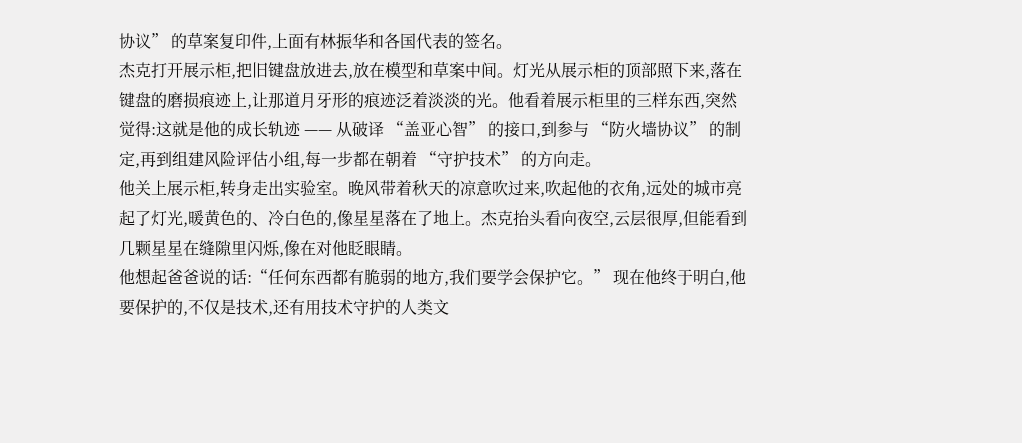协议” 的草案复印件,上面有林振华和各国代表的签名。
杰克打开展示柜,把旧键盘放进去,放在模型和草案中间。灯光从展示柜的顶部照下来,落在键盘的磨损痕迹上,让那道月牙形的痕迹泛着淡淡的光。他看着展示柜里的三样东西,突然觉得:这就是他的成长轨迹 —— 从破译 “盖亚心智” 的接口,到参与 “防火墙协议” 的制定,再到组建风险评估小组,每一步都在朝着 “守护技术” 的方向走。
他关上展示柜,转身走出实验室。晚风带着秋天的凉意吹过来,吹起他的衣角,远处的城市亮起了灯光,暖黄色的、冷白色的,像星星落在了地上。杰克抬头看向夜空,云层很厚,但能看到几颗星星在缝隙里闪烁,像在对他眨眼睛。
他想起爸爸说的话:“任何东西都有脆弱的地方,我们要学会保护它。” 现在他终于明白,他要保护的,不仅是技术,还有用技术守护的人类文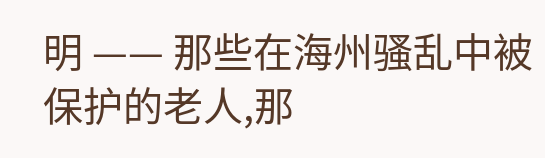明 —— 那些在海州骚乱中被保护的老人,那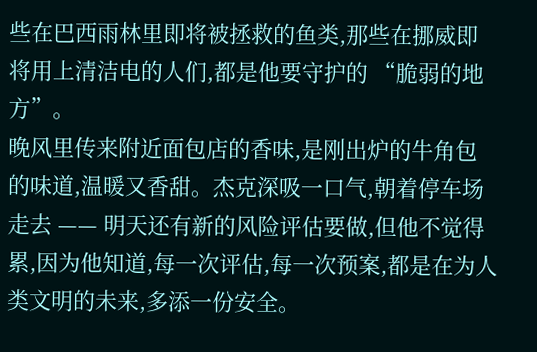些在巴西雨林里即将被拯救的鱼类,那些在挪威即将用上清洁电的人们,都是他要守护的 “脆弱的地方”。
晚风里传来附近面包店的香味,是刚出炉的牛角包的味道,温暖又香甜。杰克深吸一口气,朝着停车场走去 —— 明天还有新的风险评估要做,但他不觉得累,因为他知道,每一次评估,每一次预案,都是在为人类文明的未来,多添一份安全。